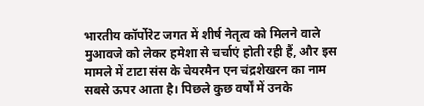भारतीय कॉर्पोरेट जगत में शीर्ष नेतृत्व को मिलने वाले मुआवजे को लेकर हमेशा से चर्चाएं होती रही हैं, और इस मामले में टाटा संस के चेयरमैन एन चंद्रशेखरन का नाम सबसे ऊपर आता है। पिछले कुछ वर्षों में उनके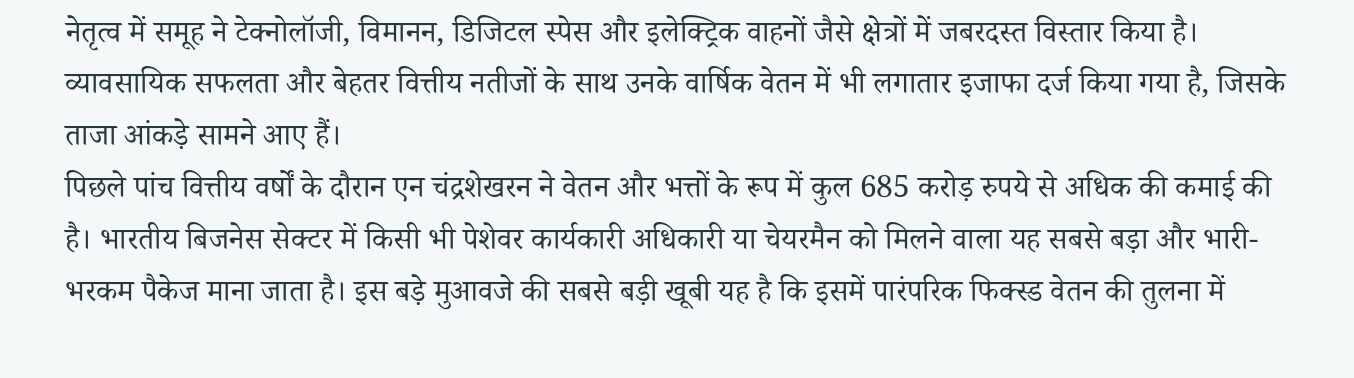नेतृत्व में समूह ने टेक्नोलॉजी, विमानन, डिजिटल स्पेस और इलेक्ट्रिक वाहनों जैसे क्षेत्रों में जबरदस्त विस्तार किया है। व्यावसायिक सफलता और बेहतर वित्तीय नतीजों के साथ उनके वार्षिक वेतन में भी लगातार इजाफा दर्ज किया गया है, जिसके ताजा आंकड़े सामने आए हैं।
पिछले पांच वित्तीय वर्षों के दौरान एन चंद्रशेखरन ने वेतन और भत्तों के रूप में कुल 685 करोड़ रुपये से अधिक की कमाई की है। भारतीय बिजनेस सेक्टर में किसी भी पेशेवर कार्यकारी अधिकारी या चेयरमैन को मिलने वाला यह सबसे बड़ा और भारी-भरकम पैकेज माना जाता है। इस बड़े मुआवजे की सबसे बड़ी खूबी यह है कि इसमें पारंपरिक फिक्स्ड वेतन की तुलना में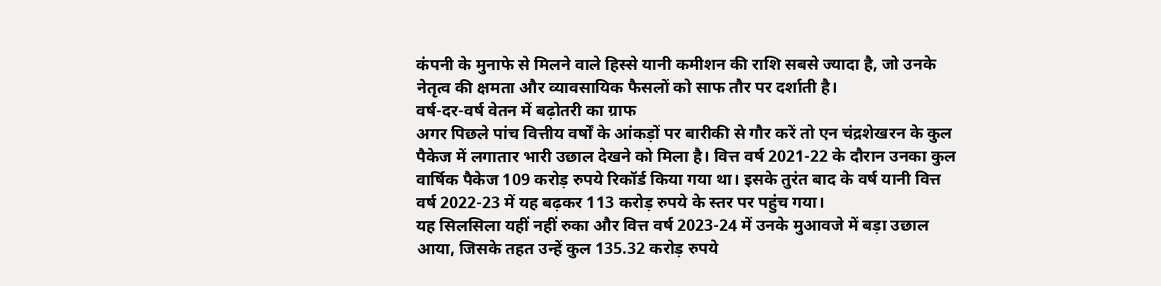कंपनी के मुनाफे से मिलने वाले हिस्से यानी कमीशन की राशि सबसे ज्यादा है, जो उनके नेतृत्व की क्षमता और व्यावसायिक फैसलों को साफ तौर पर दर्शाती है।
वर्ष-दर-वर्ष वेतन में बढ़ोतरी का ग्राफ
अगर पिछले पांच वित्तीय वर्षों के आंकड़ों पर बारीकी से गौर करें तो एन चंद्रशेखरन के कुल पैकेज में लगातार भारी उछाल देखने को मिला है। वित्त वर्ष 2021-22 के दौरान उनका कुल वार्षिक पैकेज 109 करोड़ रुपये रिकॉर्ड किया गया था। इसके तुरंत बाद के वर्ष यानी वित्त वर्ष 2022-23 में यह बढ़कर 113 करोड़ रुपये के स्तर पर पहुंच गया।
यह सिलसिला यहीं नहीं रुका और वित्त वर्ष 2023-24 में उनके मुआवजे में बड़ा उछाल आया, जिसके तहत उन्हें कुल 135.32 करोड़ रुपये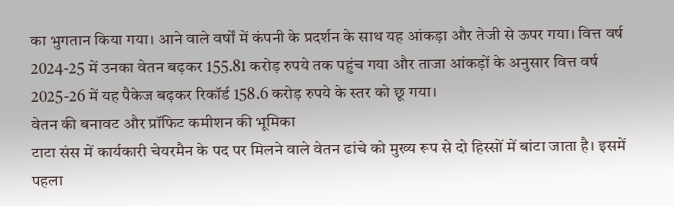का भुगतान किया गया। आने वाले वर्षों में कंपनी के प्रदर्शन के साथ यह आंकड़ा और तेजी से ऊपर गया। वित्त वर्ष 2024-25 में उनका वेतन बढ़कर 155.81 करोड़ रुपये तक पहुंच गया और ताजा आंकड़ों के अनुसार वित्त वर्ष 2025-26 में यह पैकेज बढ़कर रिकॉर्ड 158.6 करोड़ रुपये के स्तर को छू गया।
वेतन की बनावट और प्रॉफिट कमीशन की भूमिका
टाटा संस में कार्यकारी चेयरमैन के पद पर मिलने वाले वेतन ढांचे को मुख्य रूप से दो हिस्सों में बांटा जाता है। इसमें पहला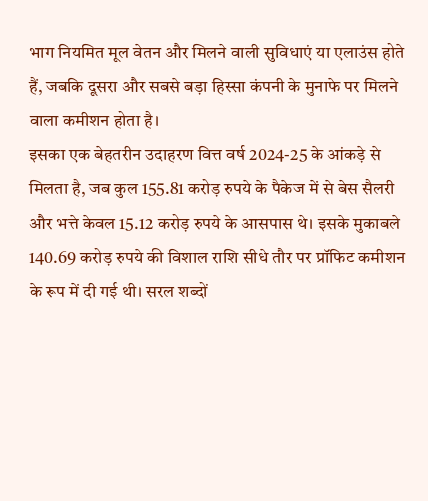भाग नियमित मूल वेतन और मिलने वाली सुविधाएं या एलाउंस होते हैं, जबकि दूसरा और सबसे बड़ा हिस्सा कंपनी के मुनाफे पर मिलने वाला कमीशन होता है।
इसका एक बेहतरीन उदाहरण वित्त वर्ष 2024-25 के आंकड़े से मिलता है, जब कुल 155.81 करोड़ रुपये के पैकेज में से बेस सैलरी और भत्ते केवल 15.12 करोड़ रुपये के आसपास थे। इसके मुकाबले 140.69 करोड़ रुपये की विशाल राशि सीधे तौर पर प्रॉफिट कमीशन के रूप में दी गई थी। सरल शब्दों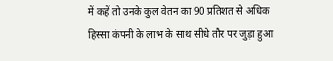में कहें तो उनके कुल वेतन का 90 प्रतिशत से अधिक हिस्सा कंपनी के लाभ के साथ सीधे तौर पर जुड़ा हुआ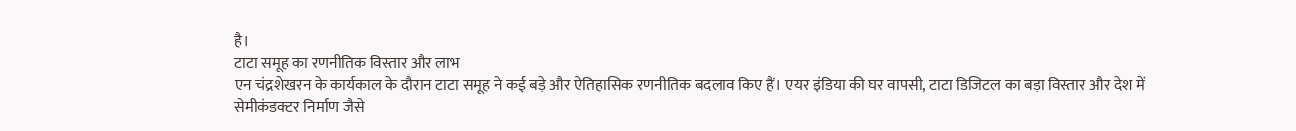है।
टाटा समूह का रणनीतिक विस्तार और लाभ
एन चंद्रशेखरन के कार्यकाल के दौरान टाटा समूह ने कई बड़े और ऐतिहासिक रणनीतिक बदलाव किए हैं। एयर इंडिया की घर वापसी, टाटा डिजिटल का बड़ा विस्तार और देश में सेमीकंडक्टर निर्माण जैसे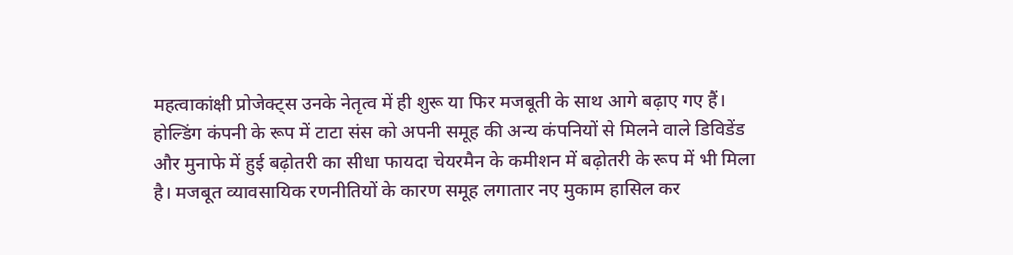महत्वाकांक्षी प्रोजेक्ट्स उनके नेतृत्व में ही शुरू या फिर मजबूती के साथ आगे बढ़ाए गए हैं।
होल्डिंग कंपनी के रूप में टाटा संस को अपनी समूह की अन्य कंपनियों से मिलने वाले डिविडेंड और मुनाफे में हुई बढ़ोतरी का सीधा फायदा चेयरमैन के कमीशन में बढ़ोतरी के रूप में भी मिला है। मजबूत व्यावसायिक रणनीतियों के कारण समूह लगातार नए मुकाम हासिल कर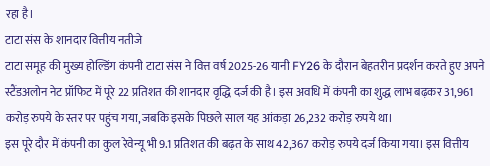रहा है।
टाटा संस के शानदार वित्तीय नतीजे
टाटा समूह की मुख्य होल्डिंग कंपनी टाटा संस ने वित्त वर्ष 2025-26 यानी FY26 के दौरान बेहतरीन प्रदर्शन करते हुए अपने स्टैंडअलोन नेट प्रॉफिट में पूरे 22 प्रतिशत की शानदार वृद्धि दर्ज की है। इस अवधि में कंपनी का शुद्ध लाभ बढ़कर 31,961 करोड़ रुपये के स्तर पर पहुंच गया, जबकि इसके पिछले साल यह आंकड़ा 26,232 करोड़ रुपये था।
इस पूरे दौर में कंपनी का कुल रेवेन्यू भी 9.1 प्रतिशत की बढ़त के साथ 42,367 करोड़ रुपये दर्ज किया गया। इस वित्तीय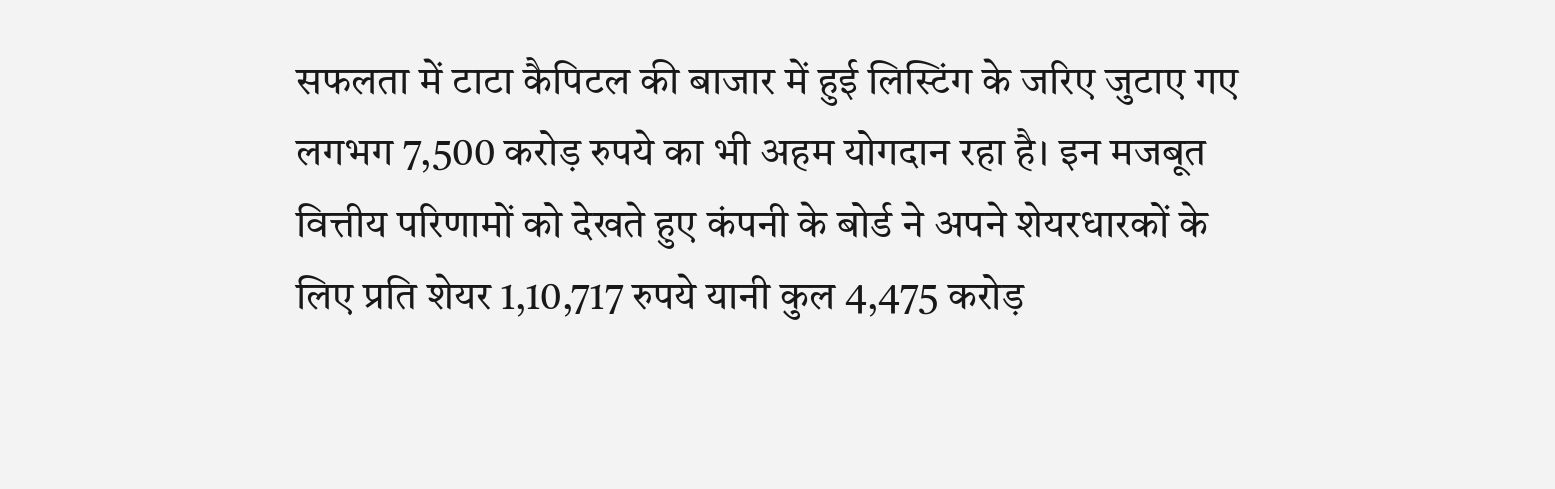सफलता में टाटा कैपिटल की बाजार में हुई लिस्टिंग के जरिए जुटाए गए लगभग 7,500 करोड़ रुपये का भी अहम योगदान रहा है। इन मजबूत वित्तीय परिणामों को देखते हुए कंपनी के बोर्ड ने अपने शेयरधारकों के लिए प्रति शेयर 1,10,717 रुपये यानी कुल 4,475 करोड़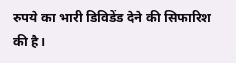रुपये का भारी डिविडेंड देने की सिफारिश की है।